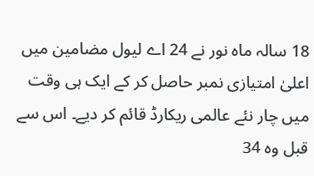18 سالہ ماہ نور نے 24 اے لیول مضامین میں اعلیٰ امتیازی نمبر حاصل کر کے ایک ہی وقت میں چار نئے عالمی ریکارڈ قائم کر دیے۔ اس سے قبل وہ 34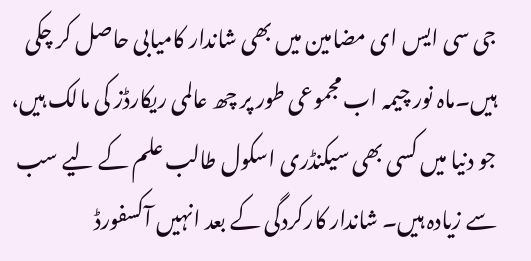جی سی ایس ای مضامین میں بھی شاندار کامیابی حاصل کر چکی ہیں۔ماہ نور چیمہ اب مجموعی طور پر چھ عالمی ریکارڈز کی مالک ہیں، جو دنیا میں کسی بھی سیکنڈری اسکول طالب علم کے لیے سب سے زیادہ ہیں۔ شاندار کارکردگی کے بعد انہیں آکسفورڈ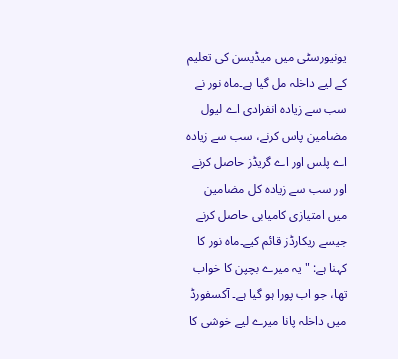یونیورسٹی میں میڈیسن کی تعلیم کے لیے داخلہ مل گیا ہے۔ماہ نور نے سب سے زیادہ انفرادی اے لیول مضامین پاس کرنے، سب سے زیادہ اے پلس اور اے گریڈز حاصل کرنے اور سب سے زیادہ کل مضامین میں امتیازی کامیابی حاصل کرنے جیسے ریکارڈز قائم کیے۔ماہ نور کا کہنا ہے: "یہ میرے بچپن کا خواب تھا، جو اب پورا ہو گیا ہے۔ آکسفورڈ میں داخلہ پانا میرے لیے خوشی کا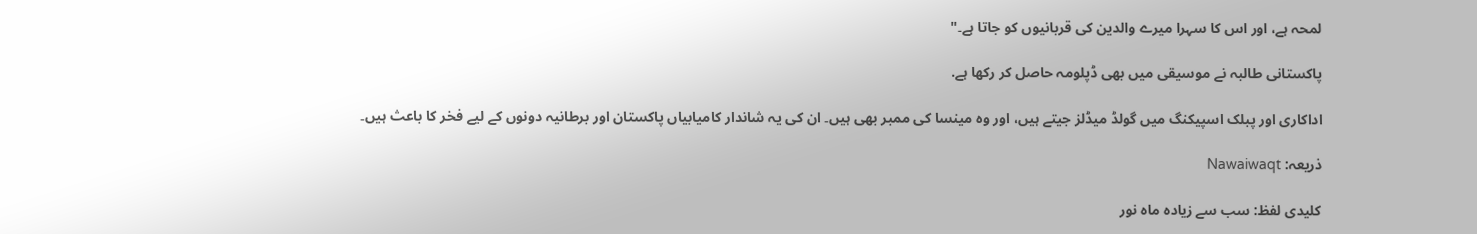لمحہ ہے، اور اس کا سہرا میرے والدین کی قربانیوں کو جاتا ہے۔"

پاکستانی طالبہ نے موسیقی میں بھی ڈپلومہ حاصل کر رکھا ہے.

اداکاری اور پبلک اسپیکنگ میں گولڈ میڈلز جیتے ہیں، اور وہ مینسا کی ممبر بھی ہیں۔ ان کی یہ شاندار کامیابیاں پاکستان اور برطانیہ دونوں کے لیے فخر کا باعث ہیں۔

ذریعہ: Nawaiwaqt

کلیدی لفظ: سب سے زیادہ ماہ نور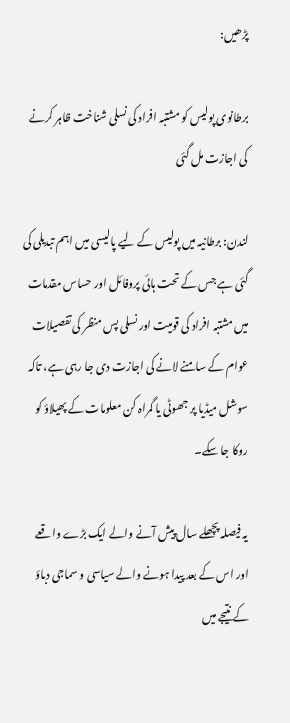پڑھیں:

برطانوی پولیس کو مشتبہ افراد کی نسلی شناخت ظاہر کرنے کی اجازت مل گئی

لندن: برطانیہ میں پولیس کے لیے پالیسی میں اہم تبدیلی کی گئی ہے جس کے تحت ہائی پروفائل اور حساس مقدمات میں مشتبہ افراد کی قومیت اور نسلی پس منظر کی تفصیلات عوام کے سامنے لانے کی اجازت دی جا رہی ہے، تاکہ سوشل میڈیا پر جھوٹی یا گمراہ کن معلومات کے پھیلاؤ کو روکا جا سکے۔

یہ فیصلہ پچھلے سال پیش آنے والے ایک بڑے واقعے اور اس کے بعد پیدا ہونے والے سیاسی و سماجی دباؤ کے نتیجے میں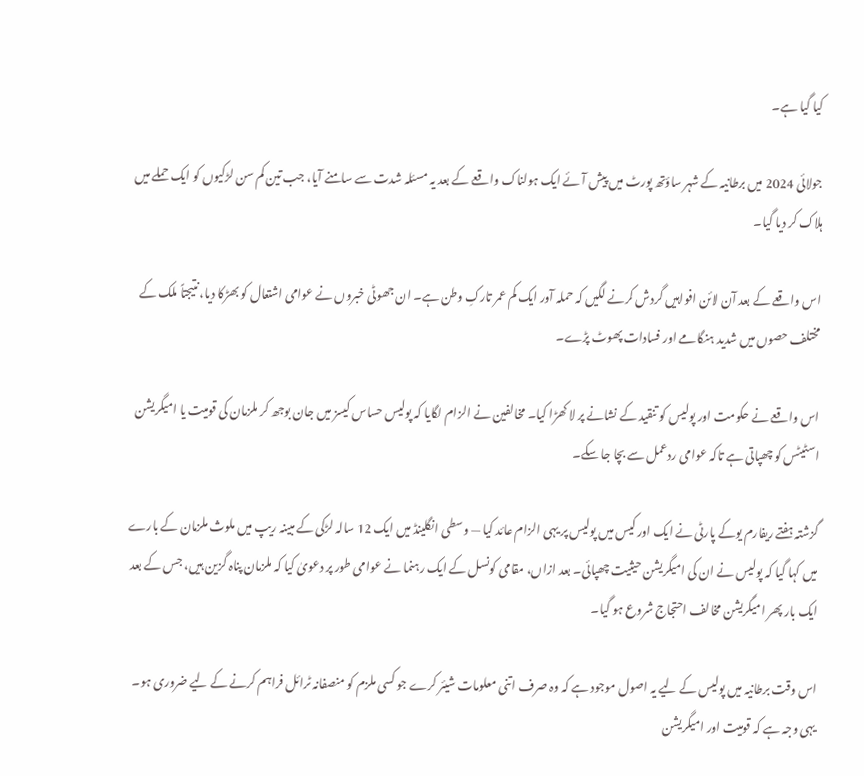کیا گیا ہے۔

جولائی 2024 میں برطانیہ کے شہر ساؤتھ پورٹ میں پیش آئے ایک ہولناک واقعے کے بعد یہ مسئلہ شدت سے سامنے آیا، جب تین کم سن لڑکیوں کو ایک حملے میں ہلاک کر دیا گیا۔

اس واقعے کے بعد آن لائن افواہیں گردش کرنے لگیں کہ حملہ آور ایک کم عمر تارکِ وطن ہے۔ ان جھوٹی خبروں نے عوامی اشتعال کو بھڑکا دیا، نتیجتاً ملک کے مختلف حصوں میں شدید ہنگامے اور فسادات پھوٹ پڑے۔

اس واقعے نے حکومت اور پولیس کو تنقید کے نشانے پر لا کھڑا کیا۔ مخالفین نے الزام لگایا کہ پولیس حساس کیسز میں جان بوجھ کر ملزمان کی قومیت یا امیگریشن اسٹیٹس کو چھپاتی ہے تاکہ عوامی ردعمل سے بچا جا سکے۔

گزشتہ ہفتے ریفارم یوکے پارٹی نے ایک اور کیس میں پولیس پر یہی الزام عائد کیا — وسطی انگلینڈ میں ایک 12 سالہ لڑکی کے مبینہ ریپ میں ملوث ملزمان کے بارے میں کہا گیا کہ پولیس نے ان کی امیگریشن حیثیت چھپائی۔ بعد ازاں، مقامی کونسل کے ایک رہنما نے عوامی طور پر دعویٰ کیا کہ ملزمان پناہ گزین ہیں، جس کے بعد ایک بار پھر امیگریشن مخالف احتجاج شروع ہو گیا۔

اس وقت برطانیہ میں پولیس کے لیے یہ اصول موجود ہے کہ وہ صرف اتنی معلومات شیئر کرے جو کسی ملزم کو منصفانہ ٹرائل فراہم کرنے کے لیے ضروری ہو۔ یہی وجہ ہے کہ قومیت اور امیگریشن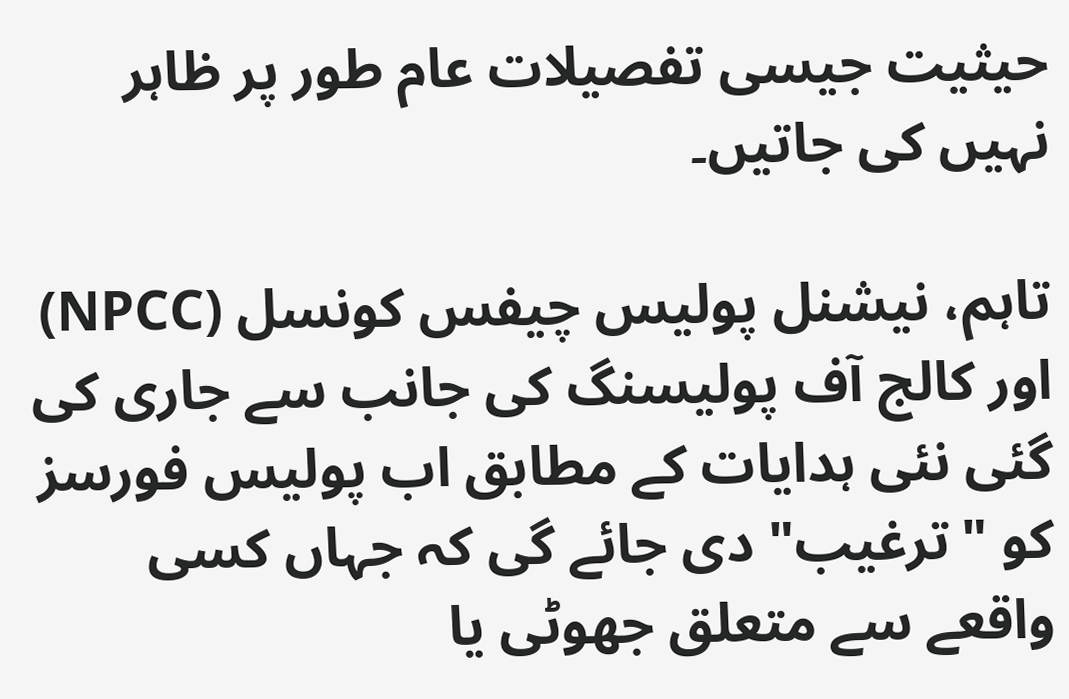حیثیت جیسی تفصیلات عام طور پر ظاہر نہیں کی جاتیں۔

تاہم، نیشنل پولیس چیفس کونسل (NPCC) اور کالج آف پولیسنگ کی جانب سے جاری کی گئی نئی ہدایات کے مطابق اب پولیس فورسز کو "ترغیب" دی جائے گی کہ جہاں کسی واقعے سے متعلق جھوٹی یا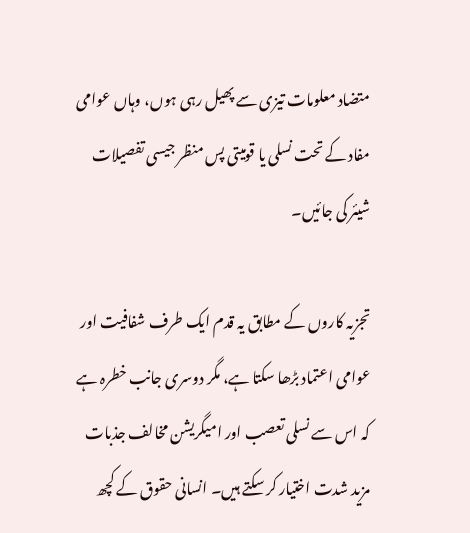متضاد معلومات تیزی سے پھیل رہی ہوں، وہاں عوامی مفاد کے تحت نسلی یا قومیتی پس منظر جیسی تفصیلات شیئر کی جائیں۔

تجزیہ کاروں کے مطابق یہ قدم ایک طرف شفافیت اور عوامی اعتماد بڑھا سکتا ہے، مگر دوسری جانب خطرہ ہے کہ اس سے نسلی تعصب اور امیگریشن مخالف جذبات مزید شدت اختیار کر سکتے ہیں۔ انسانی حقوق کے کچھ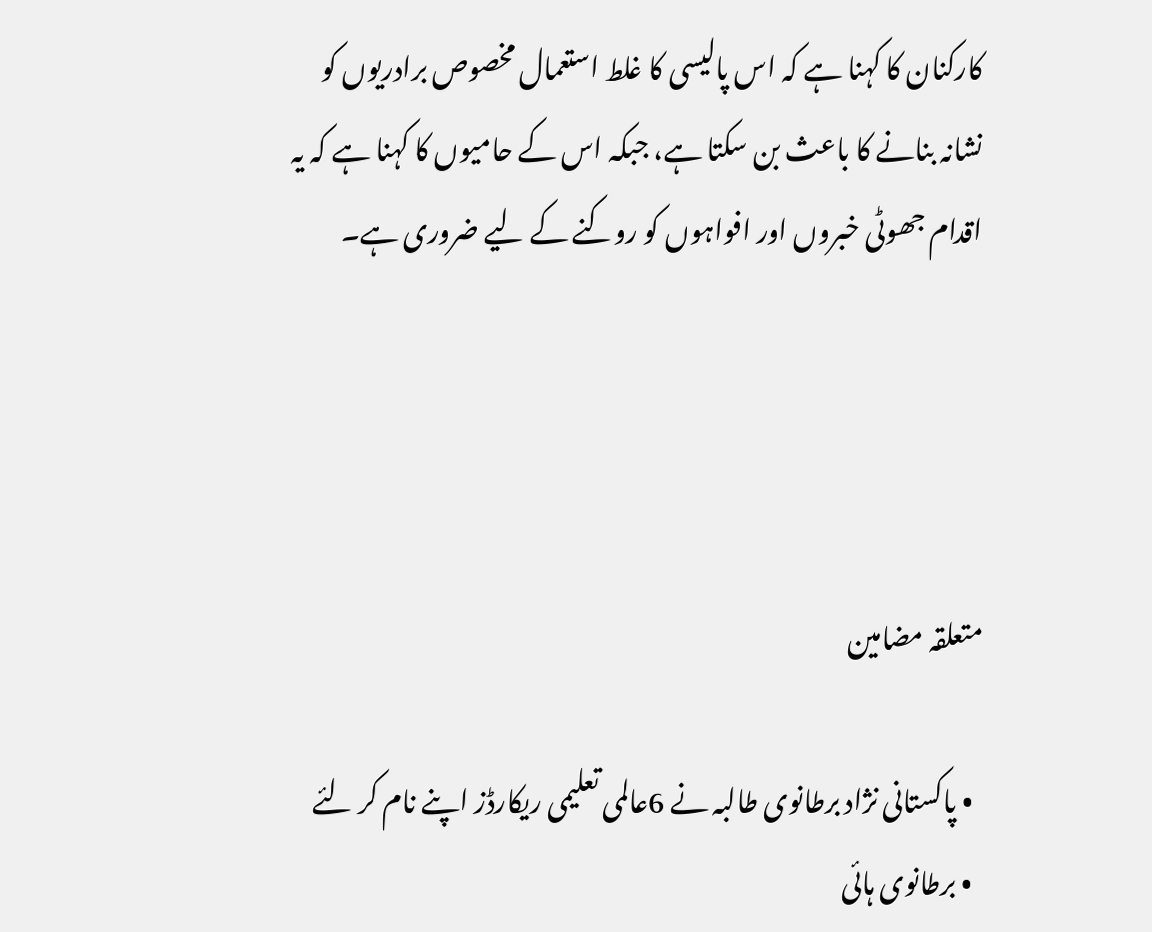کارکنان کا کہنا ہے کہ اس پالیسی کا غلط استعمال مخصوص برادریوں کو نشانہ بنانے کا باعث بن سکتا ہے، جبکہ اس کے حامیوں کا کہنا ہے کہ یہ اقدام جھوٹی خبروں اور افواہوں کو روکنے کے لیے ضروری ہے۔




متعلقہ مضامین

  • پاکستانی نژاد برطانوی طالبہ نے 6عالمی تعلیمی ریکارڈز اپنے نام کر لئے
  • برطانوی ہائی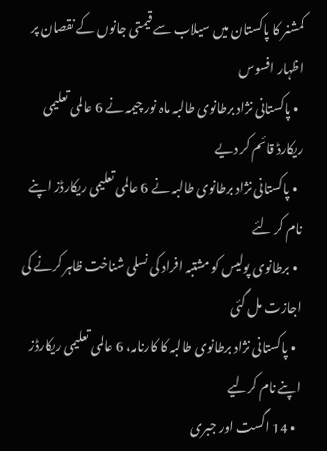کمشنر کا پاکستان میں سیلاب سے قیمتی جانوں کے نقصان پر اظہار افسوس
  • پاکستانی نژاد برطانوی طالبہ ماہ نور چیمہ نے 6 عالمی تعلیمی ریکارڈ قائم کر دیے
  • پاکستانی نژاد برطانوی طالبہ نے 6 عالمی تعلیمی ریکارڈز اپنے نام کر لئے
  • برطانوی پولیس کو مشتبہ افراد کی نسلی شناخت ظاہر کرنے کی اجازت مل گئی
  • پاکستانی نژاد برطانوی طالبہ کا کارنامہ، 6 عالمی تعلیمی ریکارڈز اپنے نام کرلیے
  • 14 اگست اور جبری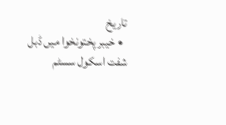تاریخ
  • خیبر پختونخوا میں ڈبل شفت اسکول سسٹم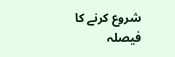شروع کرنے کا فیصلہ